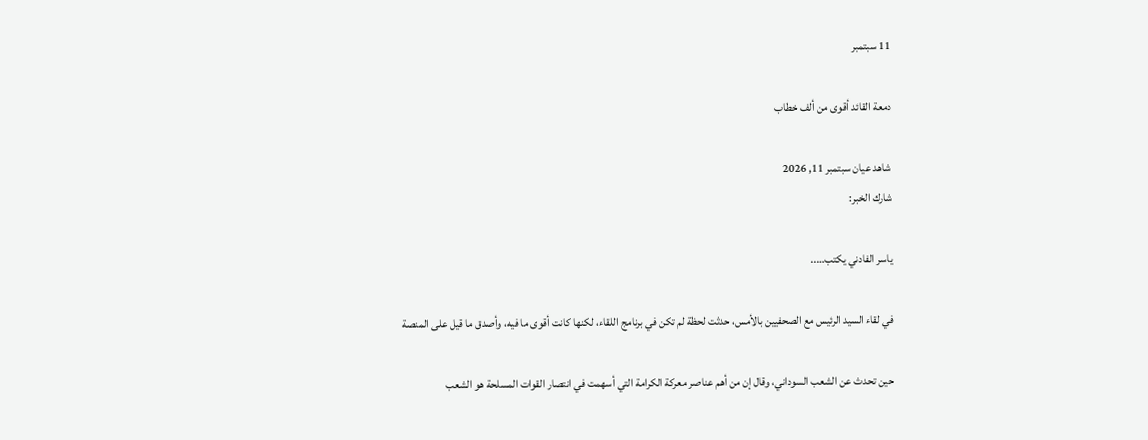11 سبتمبر

دمعة القائد أقوى من ألف خطاب

شاهد عيان سبتمبر 11, 2026
شارك الخبر:

ياسر الفادني يكتب…..

في لقاء السيد الرئيس مع الصحفيين بالأمس، حدثت لحظة لم تكن في برنامج اللقاء، لكنها كانت أقوى ما فيه، وأصدق ما قيل على المنصة

حين تحدث عن الشعب السوداني، وقال إن من أهم عناصر معركة الكرامة التي أسهمت في انتصار القوات المسلحة هو الشعب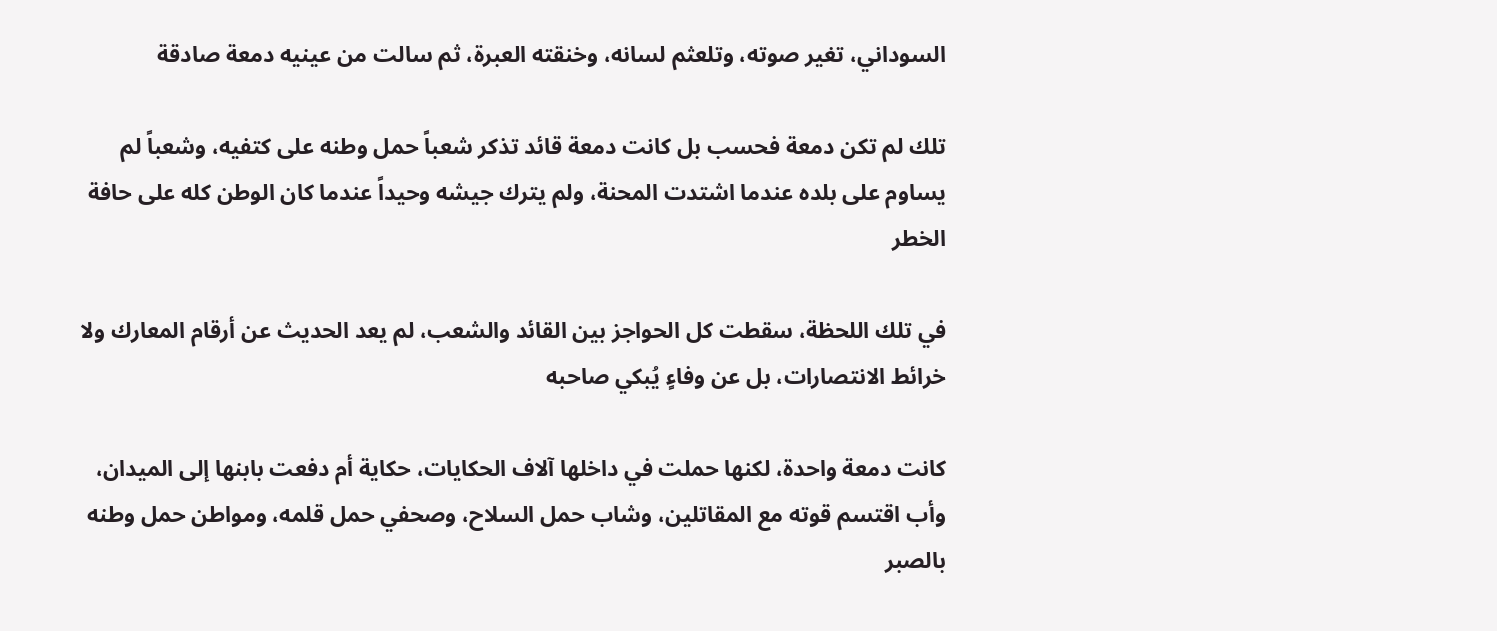السوداني، تغير صوته، وتلعثم لسانه، وخنقته العبرة، ثم سالت من عينيه دمعة صادقة

تلك لم تكن دمعة فحسب بل كانت دمعة قائد تذكر شعباً حمل وطنه على كتفيه، وشعباً لم يساوم على بلده عندما اشتدت المحنة، ولم يترك جيشه وحيداً عندما كان الوطن كله على حافة الخطر

في تلك اللحظة، سقطت كل الحواجز بين القائد والشعب، لم يعد الحديث عن أرقام المعارك ولا خرائط الانتصارات، بل عن وفاءٍ يُبكي صاحبه

كانت دمعة واحدة، لكنها حملت في داخلها آلاف الحكايات، حكاية أم دفعت بابنها إلى الميدان، وأب اقتسم قوته مع المقاتلين، وشاب حمل السلاح، وصحفي حمل قلمه، ومواطن حمل وطنه بالصبر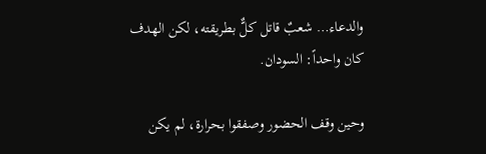والدعاء… شعبٌ قاتل كلٌّ بطريقته، لكن الهدف كان واحداً: السودان.

وحين وقف الحضور وصفقوا بحرارة، لم يكن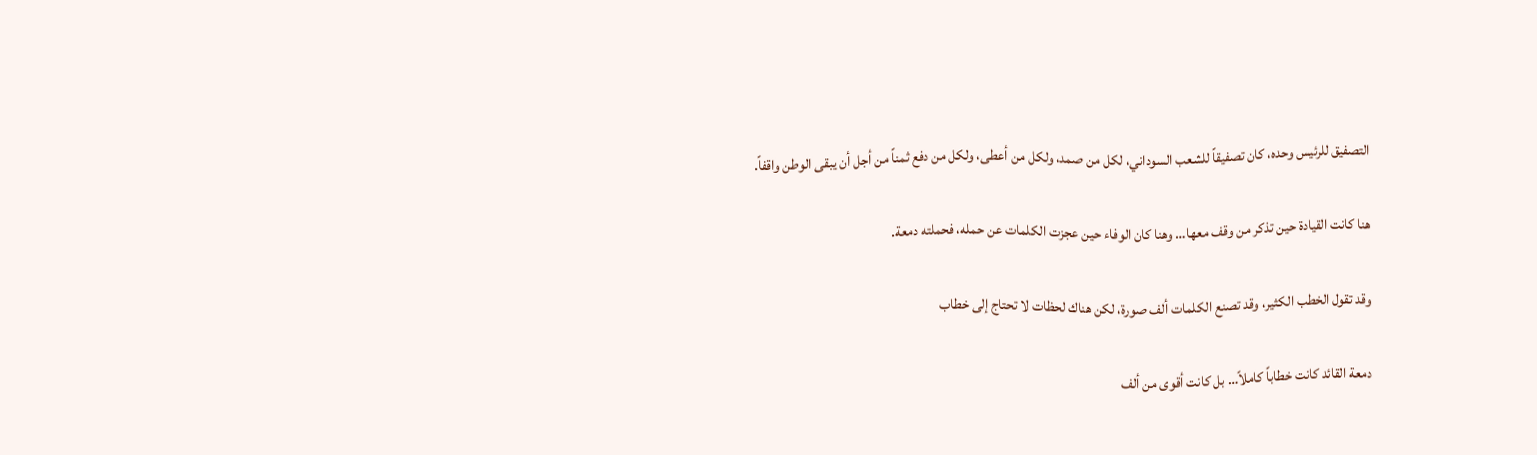التصفيق للرئيس وحده، كان تصفيقاً للشعب السوداني، لكل من صمد، ولكل من أعطى، ولكل من دفع ثمناً من أجل أن يبقى الوطن واقفاً.

هنا كانت القيادة حين تذكر من وقف معها… وهنا كان الوفاء حين عجزت الكلمات عن حمله، فحملته دمعة.

وقد تقول الخطب الكثير، وقد تصنع الكلمات ألف صورة، لكن هناك لحظات لا تحتاج إلى خطاب

دمعة القائد كانت خطاباً كاملاً… بل كانت أقوى من ألف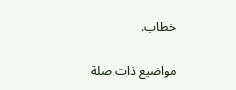خطاب.

مواضيع ذات صلة